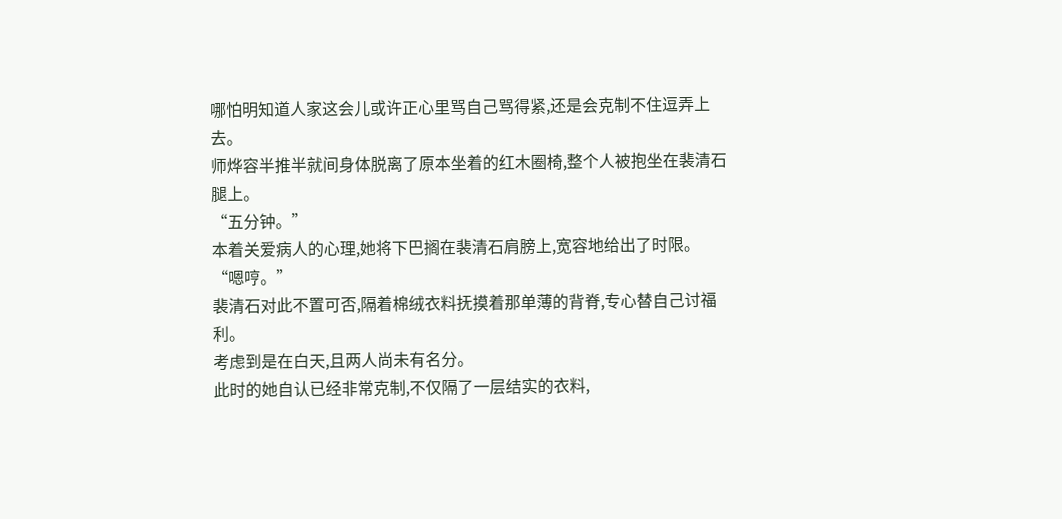哪怕明知道人家这会儿或许正心里骂自己骂得紧,还是会克制不住逗弄上去。
师烨容半推半就间身体脱离了原本坐着的红木圈椅,整个人被抱坐在裴清石腿上。
“五分钟。”
本着关爱病人的心理,她将下巴搁在裴清石肩膀上,宽容地给出了时限。
“嗯哼。”
裴清石对此不置可否,隔着棉绒衣料抚摸着那单薄的背脊,专心替自己讨福利。
考虑到是在白天,且两人尚未有名分。
此时的她自认已经非常克制,不仅隔了一层结实的衣料,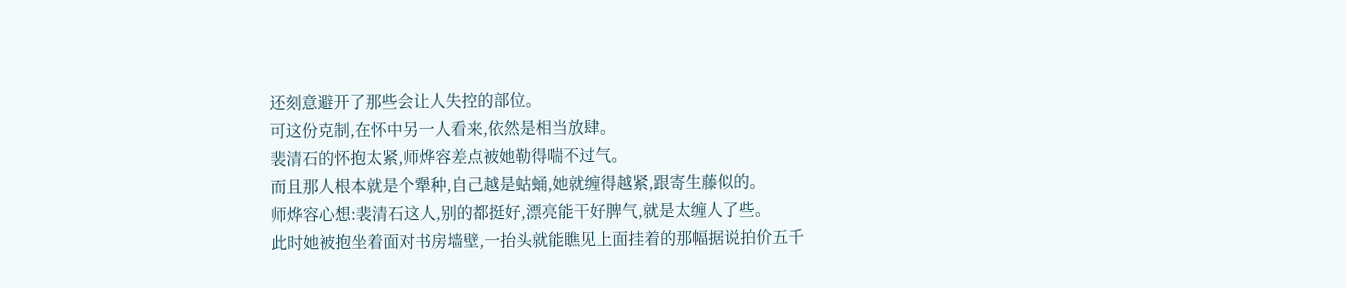还刻意避开了那些会让人失控的部位。
可这份克制,在怀中另一人看来,依然是相当放肆。
裴清石的怀抱太紧,师烨容差点被她勒得喘不过气。
而且那人根本就是个犟种,自己越是蛄蛹,她就缠得越紧,跟寄生藤似的。
师烨容心想:裴清石这人,别的都挺好,漂亮能干好脾气,就是太缠人了些。
此时她被抱坐着面对书房墙壁,一抬头就能瞧见上面挂着的那幅据说拍价五千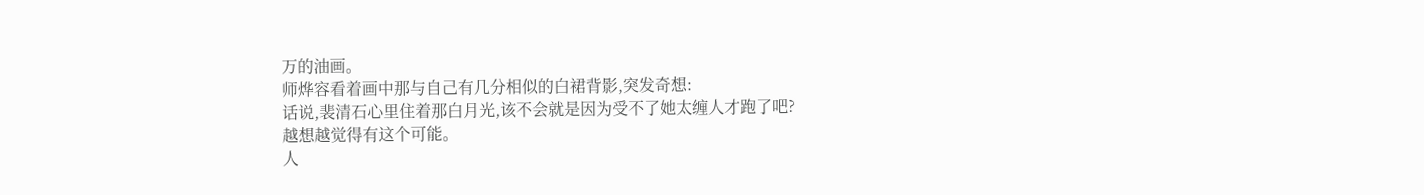万的油画。
师烨容看着画中那与自己有几分相似的白裙背影,突发奇想:
话说,裴清石心里住着那白月光,该不会就是因为受不了她太缠人才跑了吧?
越想越觉得有这个可能。
人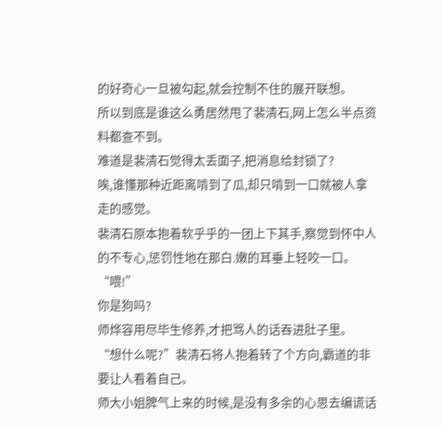的好奇心一旦被勾起,就会控制不住的展开联想。
所以到底是谁这么勇居然甩了裴清石,网上怎么半点资料都查不到。
难道是裴清石觉得太丢面子,把消息给封锁了?
唉,谁懂那种近距离啃到了瓜,却只啃到一口就被人拿走的感觉。
裴清石原本抱着软乎乎的一团上下其手,察觉到怀中人的不专心,惩罚性地在那白.嫩的耳垂上轻咬一口。
“喂!”
你是狗吗?
师烨容用尽毕生修养,才把骂人的话吞进肚子里。
“想什么呢?”裴清石将人抱着转了个方向,霸道的非要让人看着自己。
师大小姐脾气上来的时候,是没有多余的心思去编谎话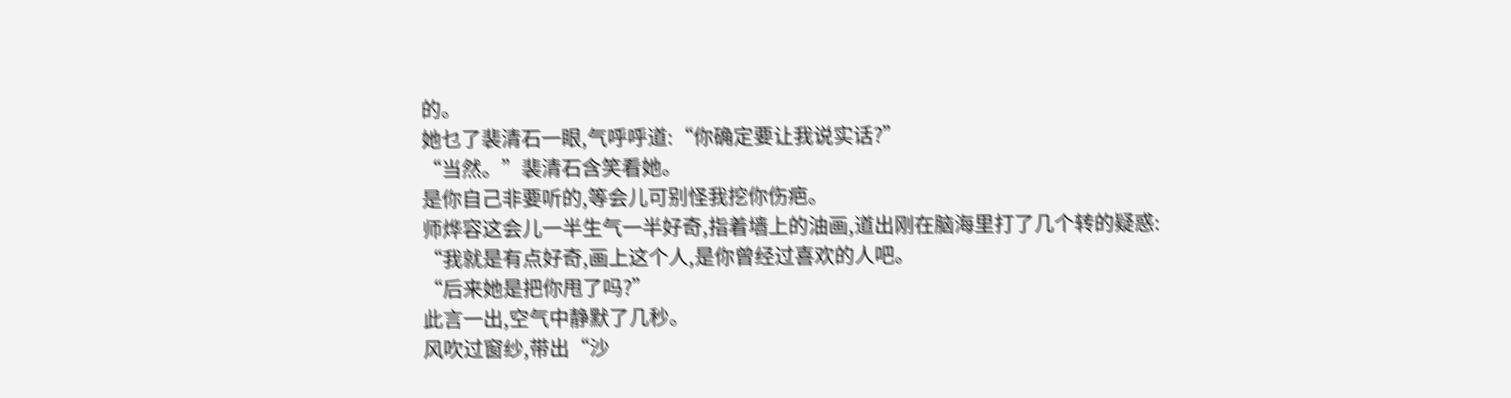的。
她乜了裴清石一眼,气呼呼道:“你确定要让我说实话?”
“当然。”裴清石含笑看她。
是你自己非要听的,等会儿可别怪我挖你伤疤。
师烨容这会儿一半生气一半好奇,指着墙上的油画,道出刚在脑海里打了几个转的疑惑:
“我就是有点好奇,画上这个人,是你曾经过喜欢的人吧。
“后来她是把你甩了吗?”
此言一出,空气中静默了几秒。
风吹过窗纱,带出“沙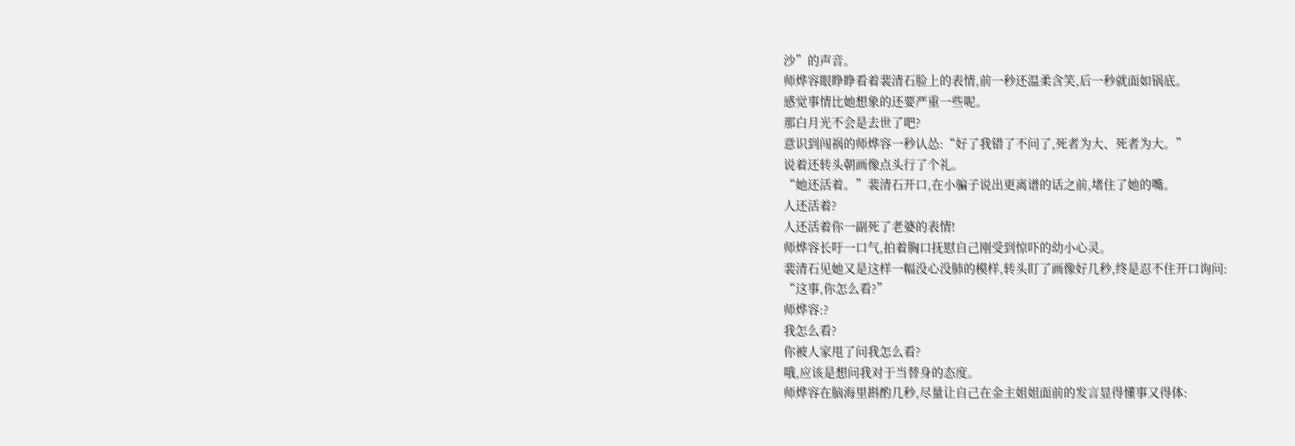沙”的声音。
师烨容眼睁睁看着裴清石脸上的表情,前一秒还温柔含笑,后一秒就面如锅底。
感觉事情比她想象的还要严重一些呢。
那白月光不会是去世了吧?
意识到闯祸的师烨容一秒认怂:“好了我错了不问了,死者为大、死者为大。”
说着还转头朝画像点头行了个礼。
“她还活着。”裴清石开口,在小骗子说出更离谱的话之前,堵住了她的嘴。
人还活着?
人还活着你一副死了老婆的表情!
师烨容长吁一口气,拍着胸口抚慰自己刚受到惊吓的幼小心灵。
裴清石见她又是这样一幅没心没肺的模样,转头盯了画像好几秒,终是忍不住开口询问:
“这事,你怎么看?”
师烨容:?
我怎么看?
你被人家甩了问我怎么看?
哦,应该是想问我对于当替身的态度。
师烨容在脑海里斟酌几秒,尽量让自己在金主姐姐面前的发言显得懂事又得体: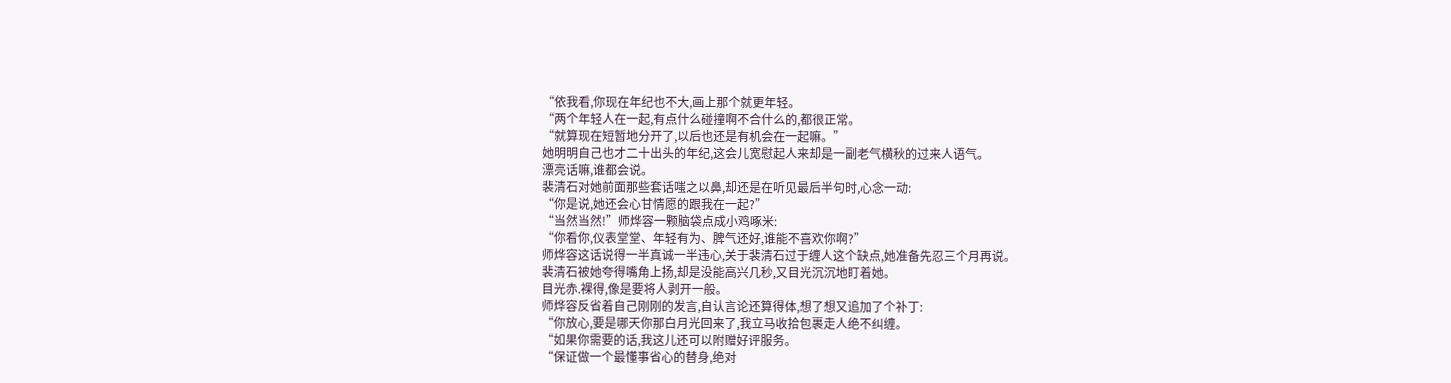“依我看,你现在年纪也不大,画上那个就更年轻。
“两个年轻人在一起,有点什么碰撞啊不合什么的,都很正常。
“就算现在短暂地分开了,以后也还是有机会在一起嘛。”
她明明自己也才二十出头的年纪,这会儿宽慰起人来却是一副老气横秋的过来人语气。
漂亮话嘛,谁都会说。
裴清石对她前面那些套话嗤之以鼻,却还是在听见最后半句时,心念一动:
“你是说,她还会心甘情愿的跟我在一起?”
“当然当然!”师烨容一颗脑袋点成小鸡啄米:
“你看你,仪表堂堂、年轻有为、脾气还好,谁能不喜欢你啊?”
师烨容这话说得一半真诚一半违心,关于裴清石过于缠人这个缺点,她准备先忍三个月再说。
裴清石被她夸得嘴角上扬,却是没能高兴几秒,又目光沉沉地盯着她。
目光赤.裸得,像是要将人剥开一般。
师烨容反省着自己刚刚的发言,自认言论还算得体,想了想又追加了个补丁:
“你放心,要是哪天你那白月光回来了,我立马收拾包裹走人绝不纠缠。
“如果你需要的话,我这儿还可以附赠好评服务。
“保证做一个最懂事省心的替身,绝对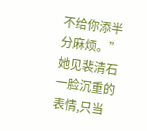不给你添半分麻烦。”
她见裴清石一脸沉重的表情,只当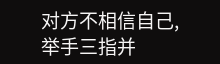对方不相信自己,举手三指并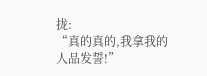拢:
“真的真的,我拿我的人品发誓!”